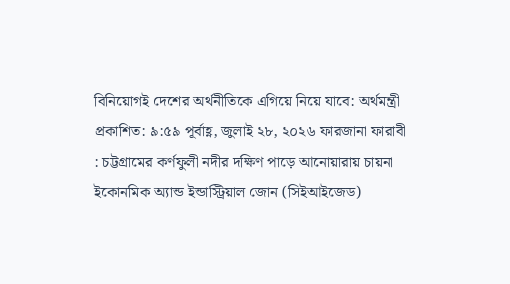বিনিয়োগই দেশের অর্থনীতিকে এগিয়ে নিয়ে যাবে: অর্থমন্ত্রী প্রকাশিত: ৯:৫৯ পূর্বাহ্ণ, জুলাই ২৮, ২০২৬ ফারজানা ফারাবী : চট্টগ্রামের কর্ণফুলী নদীর দক্ষিণ পাড়ে আনোয়ারায় চায়না ইকোনমিক অ্যান্ড ইন্ডাস্ট্রিয়াল জোন (সিইআইজেড)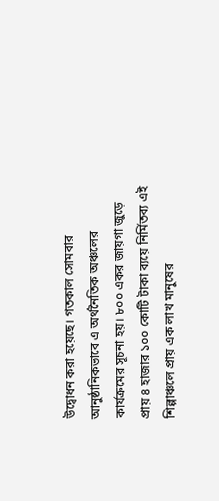উদ্বোধন করা হয়েছে। গতকাল সোমবার আনুষ্ঠানিকভাবে এ অর্থনৈতিক অঞ্চলের কার্যক্রমের সূচনা হয়। ৮০০ একর জায়গা জুড়ে প্রায় ৪ হাজার ১০০ কোটি টাকা ব্যয়ে নির্মিতব্য এই শিল্পাঞ্চলে প্রায় এক লাখ মানুষের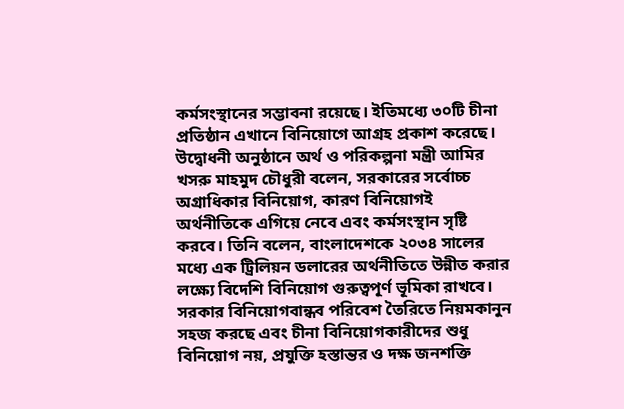কর্মসংস্থানের সম্ভাবনা রয়েছে। ইতিমধ্যে ৩০টি চীনা প্রতিষ্ঠান এখানে বিনিয়োগে আগ্রহ প্রকাশ করেছে। উদ্বোধনী অনুষ্ঠানে অর্থ ও পরিকল্পনা মন্ত্রী আমির খসরু মাহমুদ চৌধুরী বলেন, সরকারের সর্বোচ্চ অগ্রাধিকার বিনিয়োগ, কারণ বিনিয়োগই অর্থনীতিকে এগিয়ে নেবে এবং কর্মসংস্থান সৃষ্টি করবে। তিনি বলেন, বাংলাদেশকে ২০৩৪ সালের মধ্যে এক ট্রিলিয়ন ডলারের অর্থনীতিতে উন্নীত করার লক্ষ্যে বিদেশি বিনিয়োগ গুরুত্বপূর্ণ ভূমিকা রাখবে। সরকার বিনিয়োগবান্ধব পরিবেশ তৈরিতে নিয়মকানুন সহজ করছে এবং চীনা বিনিয়োগকারীদের শুধু বিনিয়োগ নয়, প্রযুক্তি হস্তান্তর ও দক্ষ জনশক্তি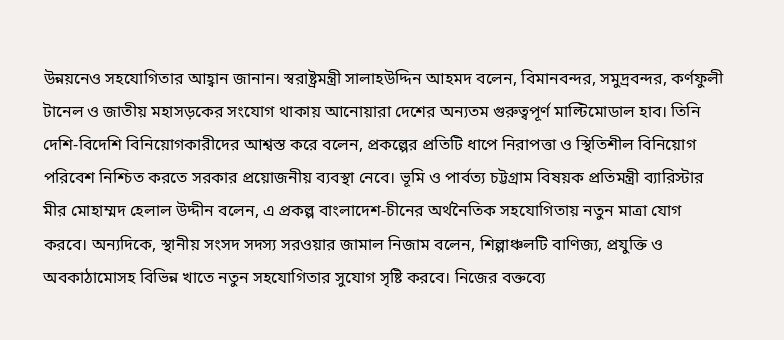উন্নয়নেও সহযোগিতার আহ্বান জানান। স্বরাষ্ট্রমন্ত্রী সালাহউদ্দিন আহমদ বলেন, বিমানবন্দর, সমুদ্রবন্দর, কর্ণফুলী টানেল ও জাতীয় মহাসড়কের সংযোগ থাকায় আনোয়ারা দেশের অন্যতম গুরুত্বপূর্ণ মাল্টিমোডাল হাব। তিনি দেশি-বিদেশি বিনিয়োগকারীদের আশ্বস্ত করে বলেন, প্রকল্পের প্রতিটি ধাপে নিরাপত্তা ও স্থিতিশীল বিনিয়োগ পরিবেশ নিশ্চিত করতে সরকার প্রয়োজনীয় ব্যবস্থা নেবে। ভূমি ও পার্বত্য চট্টগ্রাম বিষয়ক প্রতিমন্ত্রী ব্যারিস্টার মীর মোহাম্মদ হেলাল উদ্দীন বলেন, এ প্রকল্প বাংলাদেশ-চীনের অর্থনৈতিক সহযোগিতায় নতুন মাত্রা যোগ করবে। অন্যদিকে, স্থানীয় সংসদ সদস্য সরওয়ার জামাল নিজাম বলেন, শিল্পাঞ্চলটি বাণিজ্য, প্রযুক্তি ও অবকাঠামোসহ বিভিন্ন খাতে নতুন সহযোগিতার সুযোগ সৃষ্টি করবে। নিজের বক্তব্যে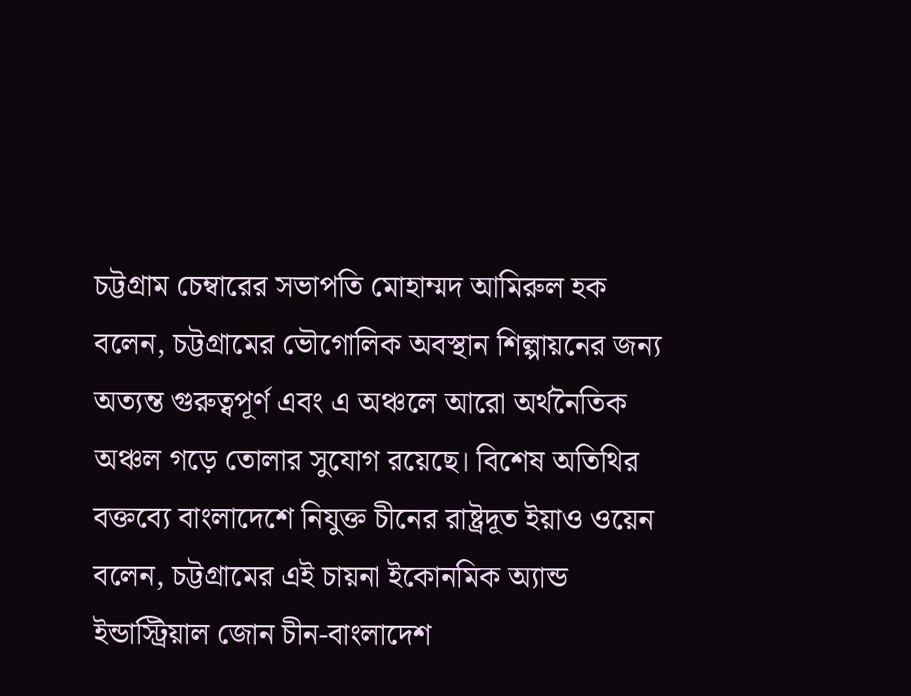চট্টগ্রাম চেম্বারের সভাপতি মোহাম্মদ আমিরুল হক বলেন, চট্টগ্রামের ভৌগোলিক অবস্থান শিল্পায়নের জন্য অত্যন্ত গুরুত্বপূর্ণ এবং এ অঞ্চলে আরো অর্থনৈতিক অঞ্চল গড়ে তোলার সুযোগ রয়েছে। বিশেষ অতিথির বক্তব্যে বাংলাদেশে নিযুক্ত চীনের রাষ্ট্রদূত ইয়াও ওয়েন বলেন, চট্টগ্রামের এই চায়না ইকোনমিক অ্যান্ড ইন্ডাস্ট্রিয়াল জোন চীন-বাংলাদেশ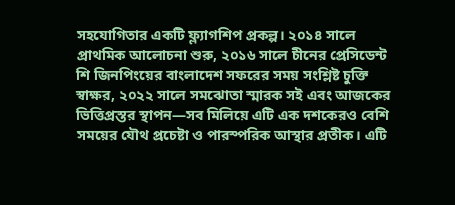সহযোগিতার একটি ফ্ল্যাগশিপ প্রকল্প। ২০১৪ সালে প্রাথমিক আলোচনা শুরু, ২০১৬ সালে চীনের প্রেসিডেন্ট শি জিনপিংয়ের বাংলাদেশ সফরের সময় সংশ্লিষ্ট চুক্তি স্বাক্ষর, ২০২২ সালে সমঝোতা স্মারক সই এবং আজকের ভিত্তিপ্রস্তর স্থাপন—সব মিলিয়ে এটি এক দশকেরও বেশি সময়ের যৌথ প্রচেষ্টা ও পারস্পরিক আস্থার প্রতীক। এটি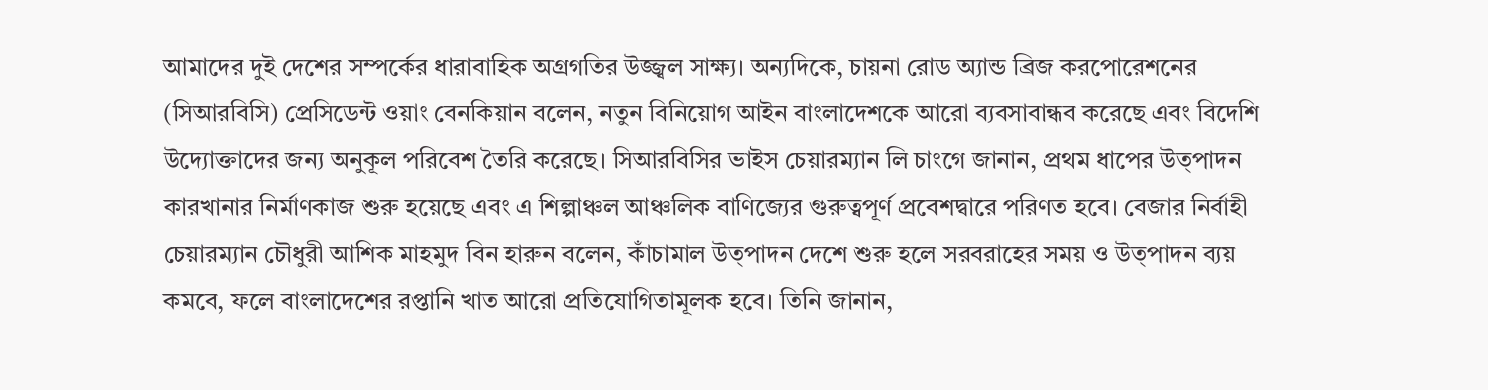আমাদের দুই দেশের সম্পর্কের ধারাবাহিক অগ্রগতির উজ্জ্বল সাক্ষ্য। অন্যদিকে, চায়না রোড অ্যান্ড ব্রিজ করপোরেশনের (সিআরবিসি) প্রেসিডেন্ট ওয়াং বেনকিয়ান বলেন, নতুন বিনিয়োগ আইন বাংলাদেশকে আরো ব্যবসাবান্ধব করেছে এবং বিদেশি উদ্যোক্তাদের জন্য অনুকূল পরিবেশ তৈরি করেছে। সিআরবিসির ভাইস চেয়ারম্যান লি চাংগে জানান, প্রথম ধাপের উত্পাদন কারখানার নির্মাণকাজ শুরু হয়েছে এবং এ শিল্পাঞ্চল আঞ্চলিক বাণিজ্যের গুরুত্বপূর্ণ প্রবেশদ্বারে পরিণত হবে। বেজার নির্বাহী চেয়ারম্যান চৌধুরী আশিক মাহমুদ বিন হারুন বলেন, কাঁচামাল উত্পাদন দেশে শুরু হলে সরবরাহের সময় ও উত্পাদন ব্যয় কমবে, ফলে বাংলাদেশের রপ্তানি খাত আরো প্রতিযোগিতামূলক হবে। তিনি জানান,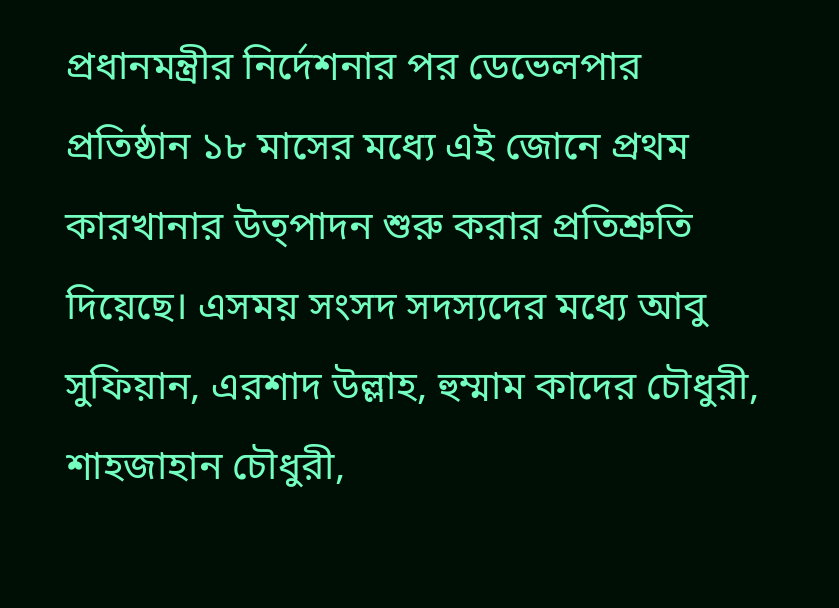প্রধানমন্ত্রীর নির্দেশনার পর ডেভেলপার প্রতিষ্ঠান ১৮ মাসের মধ্যে এই জোনে প্রথম কারখানার উত্পাদন শুরু করার প্রতিশ্রুতি দিয়েছে। এসময় সংসদ সদস্যদের মধ্যে আবু সুফিয়ান, এরশাদ উল্লাহ, হুম্মাম কাদের চৌধুরী, শাহজাহান চৌধুরী,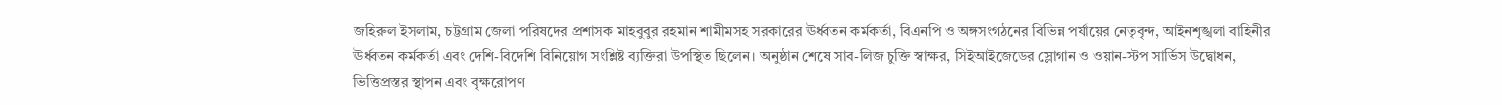জহিরুল ইসলাম, চট্টগ্রাম জেলা পরিষদের প্রশাসক মাহবুবুর রহমান শামীমসহ সরকারের ঊর্ধ্বতন কর্মকর্তা, বিএনপি ও অঙ্গসংগঠনের বিভিন্ন পর্যায়ের নেতৃবৃন্দ, আইনশৃঙ্খলা বাহিনীর ঊর্ধ্বতন কর্মকর্তা এবং দেশি-বিদেশি বিনিয়োগ সংশ্লিষ্ট ব্যক্তিরা উপস্থিত ছিলেন। অনুষ্ঠান শেষে সাব-লিজ চুক্তি স্বাক্ষর, সিইআইজেডের স্লোগান ও ওয়ান-স্টপ সার্ভিস উদ্বোধন, ভিত্তিপ্রস্তর স্থাপন এবং বৃক্ষরোপণ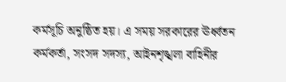কর্মসূচি অনুষ্ঠিত হয়। এ সময় সরকারের ঊর্ধ্বতন কর্মকর্তা, সংসদ সদস্য, আইনশৃঙ্খলা বাহিনীর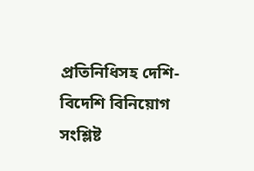প্রতিনিধিসহ দেশি-বিদেশি বিনিয়োগ সংশ্লিষ্ট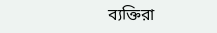ব্যক্তিরা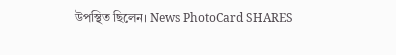উপস্থিত ছিলেন। News PhotoCard SHARES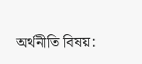অর্থনীতি বিষয়: